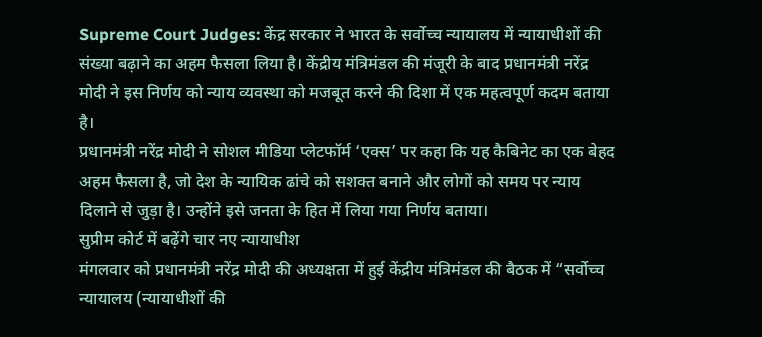Supreme Court Judges: केंद्र सरकार ने भारत के सर्वोच्च न्यायालय में न्यायाधीशों की संख्या बढ़ाने का अहम फैसला लिया है। केंद्रीय मंत्रिमंडल की मंजूरी के बाद प्रधानमंत्री नरेंद्र मोदी ने इस निर्णय को न्याय व्यवस्था को मजबूत करने की दिशा में एक महत्वपूर्ण कदम बताया है।
प्रधानमंत्री नरेंद्र मोदी ने सोशल मीडिया प्लेटफॉर्म ‘एक्स’ पर कहा कि यह कैबिनेट का एक बेहद अहम फैसला है, जो देश के न्यायिक ढांचे को सशक्त बनाने और लोगों को समय पर न्याय दिलाने से जुड़ा है। उन्होंने इसे जनता के हित में लिया गया निर्णय बताया।
सुप्रीम कोर्ट में बढ़ेंगे चार नए न्यायाधीश
मंगलवार को प्रधानमंत्री नरेंद्र मोदी की अध्यक्षता में हुई केंद्रीय मंत्रिमंडल की बैठक में “सर्वोच्च न्यायालय (न्यायाधीशों की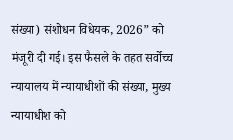संख्या) संशोधन विधेयक, 2026” को मंजूरी दी गई। इस फैसले के तहत सर्वोच्च न्यायालय में न्यायाधीशों की संख्या, मुख्य न्यायाधीश को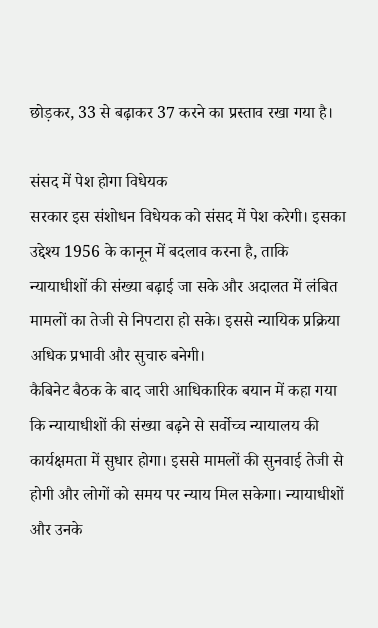छोड़कर, 33 से बढ़ाकर 37 करने का प्रस्ताव रखा गया है।

संसद में पेश होगा विधेयक
सरकार इस संशोधन विधेयक को संसद में पेश करेगी। इसका उद्देश्य 1956 के कानून में बदलाव करना है, ताकि न्यायाधीशों की संख्या बढ़ाई जा सके और अदालत में लंबित मामलों का तेजी से निपटारा हो सके। इससे न्यायिक प्रक्रिया अधिक प्रभावी और सुचारु बनेगी।
कैबिनेट बैठक के बाद जारी आधिकारिक बयान में कहा गया कि न्यायाधीशों की संख्या बढ़ने से सर्वोच्च न्यायालय की कार्यक्षमता में सुधार होगा। इससे मामलों की सुनवाई तेजी से होगी और लोगों को समय पर न्याय मिल सकेगा। न्यायाधीशों और उनके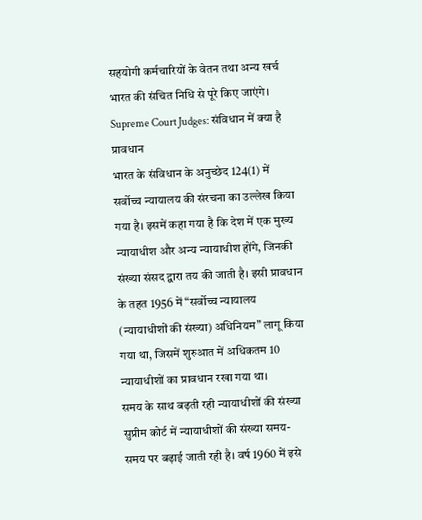सहयोगी कर्मचारियों के वेतन तथा अन्य खर्च भारत की संचित निधि से पूरे किए जाएंगे।
Supreme Court Judges: संविधान में क्या है प्रावधान
भारत के संविधान के अनुच्छेद 124(1) में सर्वोच्च न्यायालय की संरचना का उल्लेख किया गया है। इसमें कहा गया है कि देश में एक मुख्य न्यायाधीश और अन्य न्यायाधीश होंगे, जिनकी संख्या संसद द्वारा तय की जाती है। इसी प्रावधान के तहत 1956 में “सर्वोच्च न्यायालय (न्यायाधीशों की संख्या) अधिनियम” लागू किया गया था, जिसमें शुरुआत में अधिकतम 10 न्यायाधीशों का प्रावधान रखा गया था।
समय के साथ बढ़ती रही न्यायाधीशों की संख्या
सुप्रीम कोर्ट में न्यायाधीशों की संख्या समय-समय पर बढ़ाई जाती रही है। वर्ष 1960 में इसे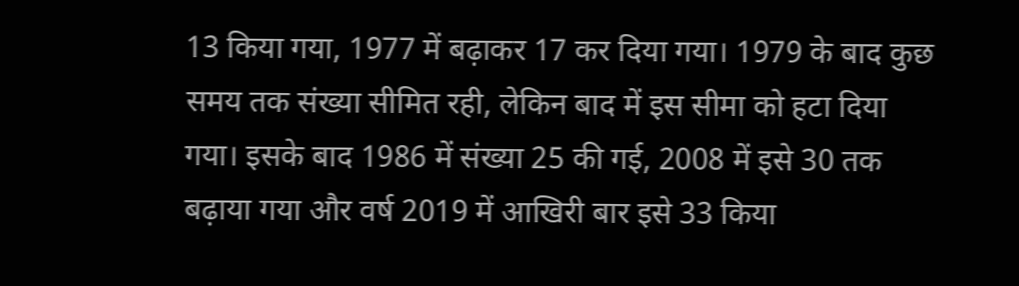13 किया गया, 1977 में बढ़ाकर 17 कर दिया गया। 1979 के बाद कुछ समय तक संख्या सीमित रही, लेकिन बाद में इस सीमा को हटा दिया गया। इसके बाद 1986 में संख्या 25 की गई, 2008 में इसे 30 तक बढ़ाया गया और वर्ष 2019 में आखिरी बार इसे 33 किया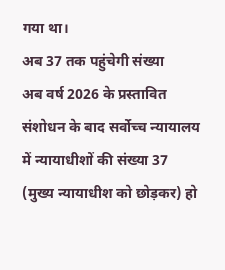गया था।
अब 37 तक पहुंचेगी संख्या
अब वर्ष 2026 के प्रस्तावित संशोधन के बाद सर्वोच्च न्यायालय में न्यायाधीशों की संख्या 37 (मुख्य न्यायाधीश को छोड़कर) हो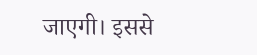जाएगी। इससे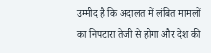उम्मीद है कि अदालत में लंबित मामलों का निपटारा तेजी से होगा और देश की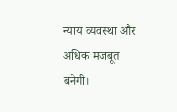न्याय व्यवस्था और अधिक मजबूत बनेगी।